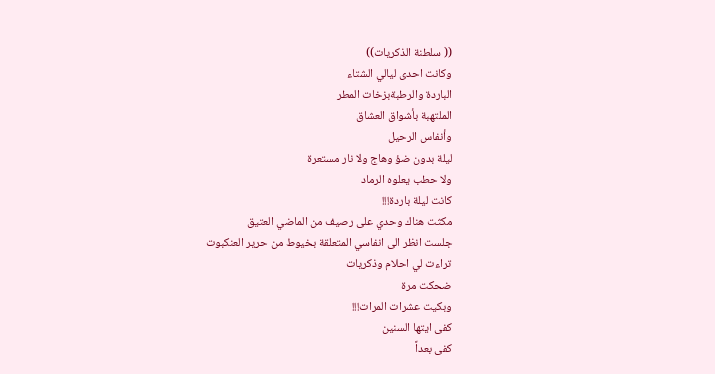(( سلطنة الذكريات))
وكانت احدى ليالي الشتاء
الباردة والرطبةبزخات المطر
الملتهبة بأشواق العشاق
وأنفاس الرحيل
ليلة بدون ضؤ وهاج ولا نار مستعرة
ولا حطب يعلوه الرماد
كانت ليلة باردة!!!
مكثت هناك وحدي على رصيف من الماضي العتيق
جلست انظر الى انفاسي المتعلقة بخيوط من حرير العنكبوت
تراءت لي احلام وذكريات
ضحكت مرة
وبكيت عشرات المرات!!!
كفى ايتها السنين
كفى بعداً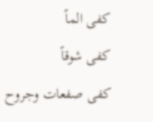كفى الماً
كفى شوقاً
كفى صفعات وجروح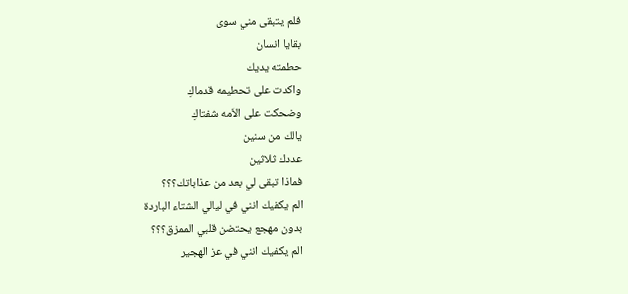فلم يتبقى مني سوى
بقايا انسان
حطمته يديك
واكدت على تحطيمه قدماكِ
وضحكت على الاَمه شفتاكِ
يالك من سنين
عددك ثلاثين
فماذا تبقى لي بعد من عذاباتك؟؟؟
الم يكفيك انني في ليالي الشتاء الباردة
بدون مهجع يحتضن قلبي الممزق؟؟؟
الم يكفيك انني في عز الهجير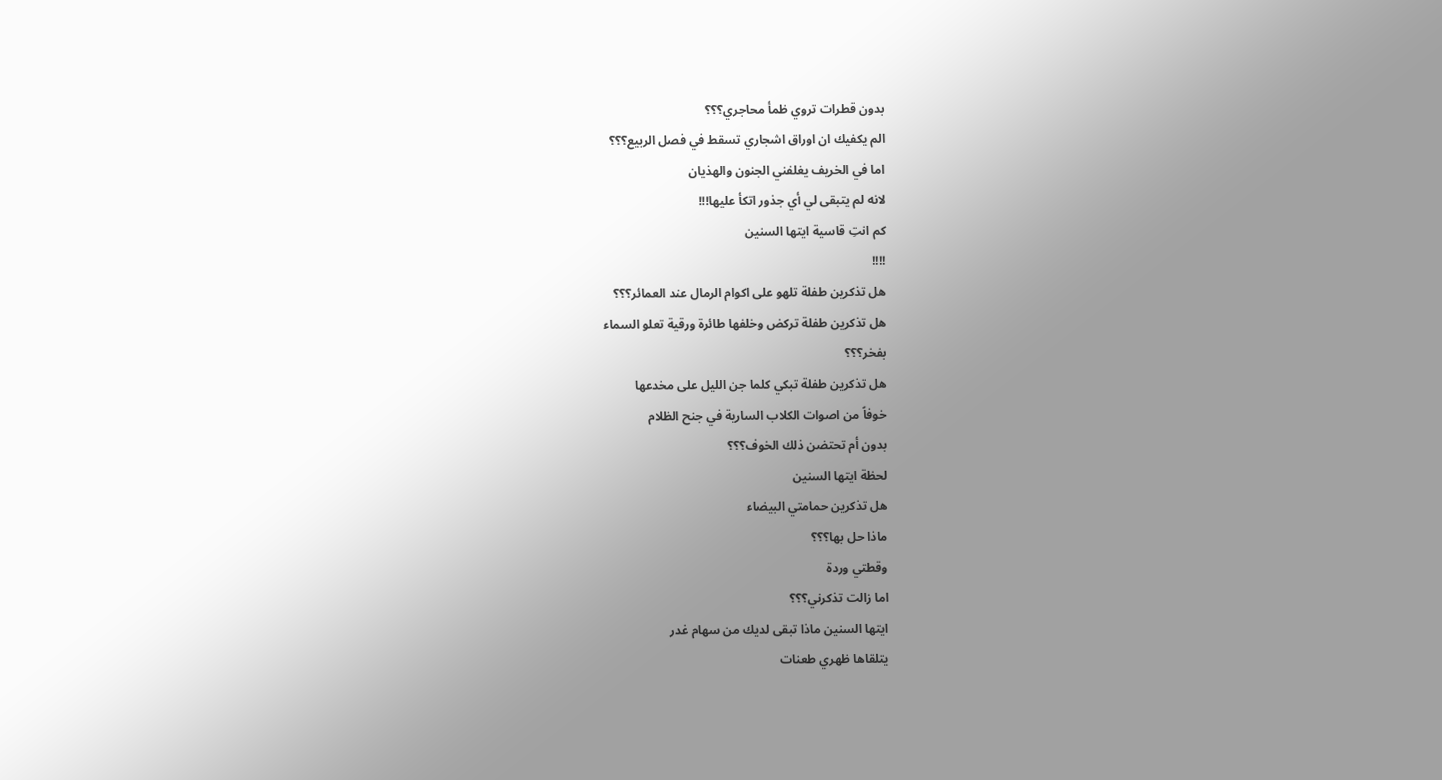بدون قطرات تروي ظمأ محاجري؟؟؟
الم يكفيك ان اوراق اشجاري تسقط في فصل الربيع؟؟؟
اما في الخريف يغلفني الجنون والهذيان
لانه لم يتبقى لي أي جذور اتكأ عليها!!!
كم انتِ قاسية ايتها السنين
!!!!
هل تذكرين طفلة تلهو على اكوام الرمال عند العمائر؟؟؟
هل تذكرين طفلة تركض وخلفها طائرة ورقية تعلو السماء
بفخر؟؟؟
هل تذكرين طفلة تبكي كلما جن الليل على مخدعها
خوفاً من اصوات الكلاب السارية في جنح الظلام
بدون أم تحتضن ذلك الخوف؟؟؟
لحظة ايتها السنين
هل تذكرين حمامتي البيضاء
ماذا حل بها؟؟؟
وقطتي وردة
اما زالت تذكرني؟؟؟
ايتها السنين ماذا تبقى لديك من سهام غدر
يتلقاها ظهري طعنات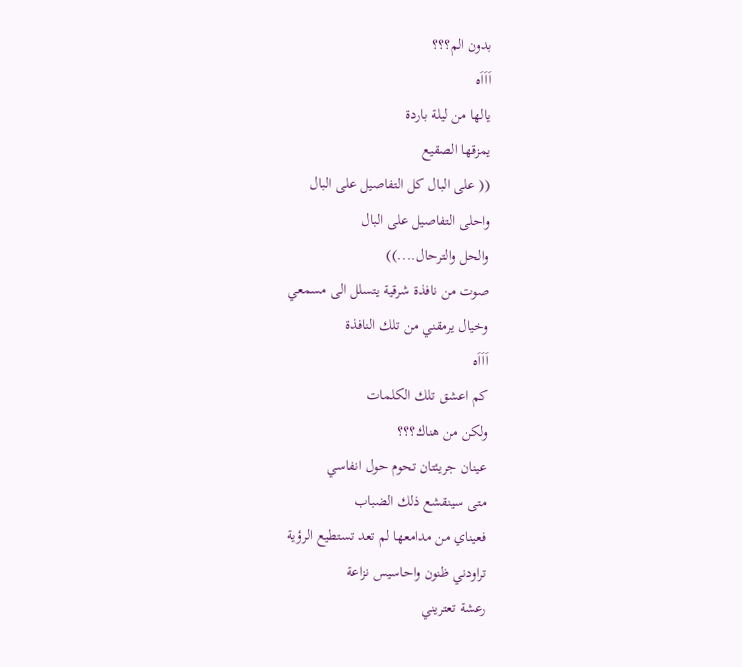بدون الم؟؟؟
اَاَاَه
يالها من ليلة باردة
يمزقها الصقيع
(( على البال كل التفاصيل على البال
واحلى التفاصيل على البال
والحل والترحال....))
صوت من نافذة شرقية يتسلل الى مسمعي
وخيال يرمقني من تلك النافذة
اَاَاَه
كم اعشق تلك الكلمات
ولكن من هناك؟؟؟
عينان جريئتان تحوم حول انفاسي
متى سينقشع ذلك الضباب
فعيناي من مدامعها لم تعد تستطيع الرؤية
تراودني ظنون واحاسيس نزاعة
رعشة تعتريني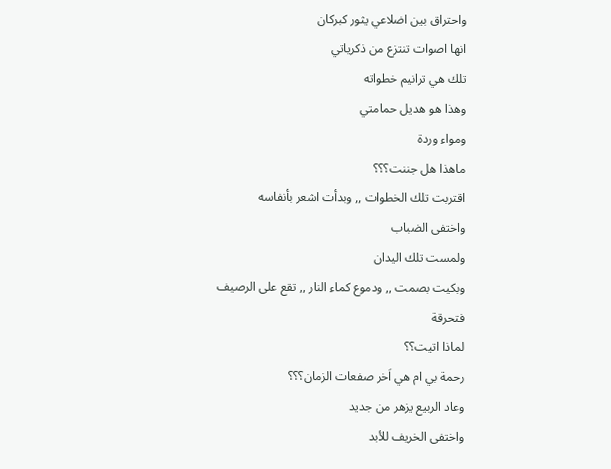واحتراق بين اضلاعي يثور كبركان
انها اصوات تنتزع من ذكرياتي
تلك هي ترانيم خطواته
وهذا هو هديل حمامتي
ومواء وردة
ماهذا هل جننت؟؟؟
اقتربت تلك الخطوات ,, وبدأت اشعر بأنفاسه
واختفى الضباب
ولمست تلك اليدان
وبكيت بصمت ,, ودموع كماء النار ,, تقع على الرصيف
فتحرقة
لماذا اتيت؟؟
رحمة بي ام هي اَخر صفعات الزمان؟؟؟
وعاد الربيع يزهر من جديد
واختفى الخريف للأبد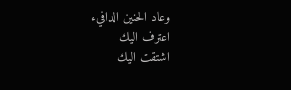وعاد الحنين الدافيء
اعترف اليك
اشتقت اليك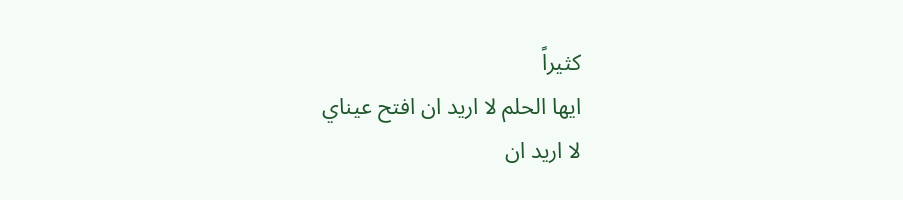كثيراً
ايها الحلم لا اريد ان افتح عيناي
لا اريد ان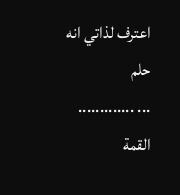اعترف لذاتي انه حلم
... .............
القمة